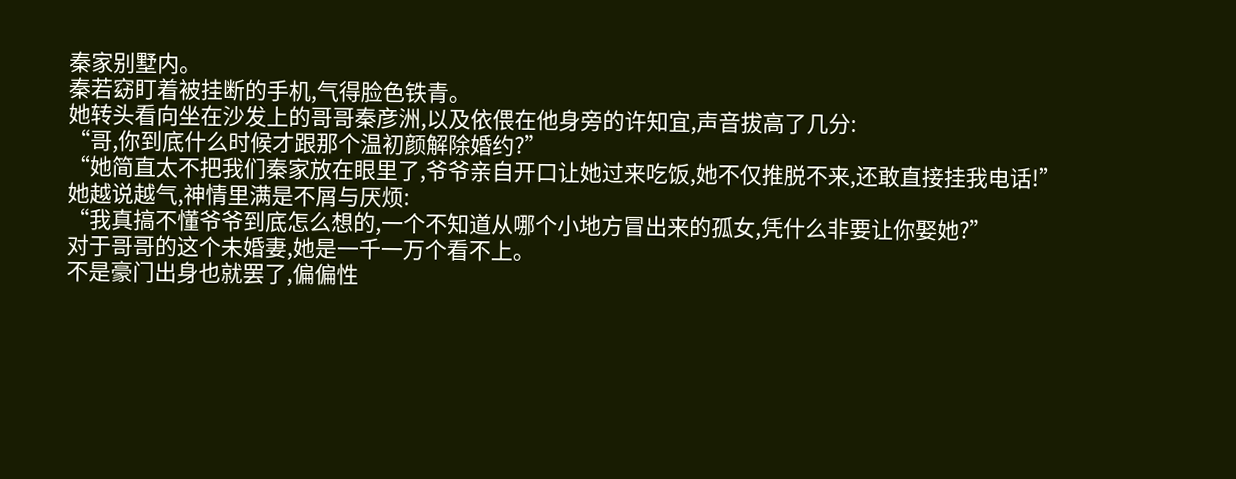秦家别墅内。
秦若窈盯着被挂断的手机,气得脸色铁青。
她转头看向坐在沙发上的哥哥秦彦洲,以及依偎在他身旁的许知宜,声音拔高了几分:
“哥,你到底什么时候才跟那个温初颜解除婚约?”
“她简直太不把我们秦家放在眼里了,爷爷亲自开口让她过来吃饭,她不仅推脱不来,还敢直接挂我电话!”
她越说越气,神情里满是不屑与厌烦:
“我真搞不懂爷爷到底怎么想的,一个不知道从哪个小地方冒出来的孤女,凭什么非要让你娶她?”
对于哥哥的这个未婚妻,她是一千一万个看不上。
不是豪门出身也就罢了,偏偏性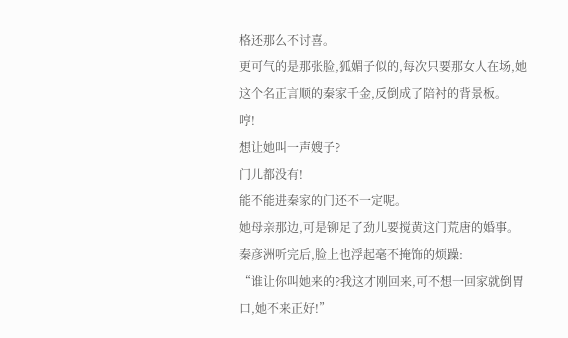格还那么不讨喜。
更可气的是那张脸,狐媚子似的,每次只要那女人在场,她这个名正言顺的秦家千金,反倒成了陪衬的背景板。
哼!
想让她叫一声嫂子?
门儿都没有!
能不能进秦家的门还不一定呢。
她母亲那边,可是铆足了劲儿要搅黄这门荒唐的婚事。
秦彦洲听完后,脸上也浮起毫不掩饰的烦躁:
“谁让你叫她来的?我这才刚回来,可不想一回家就倒胃口,她不来正好!”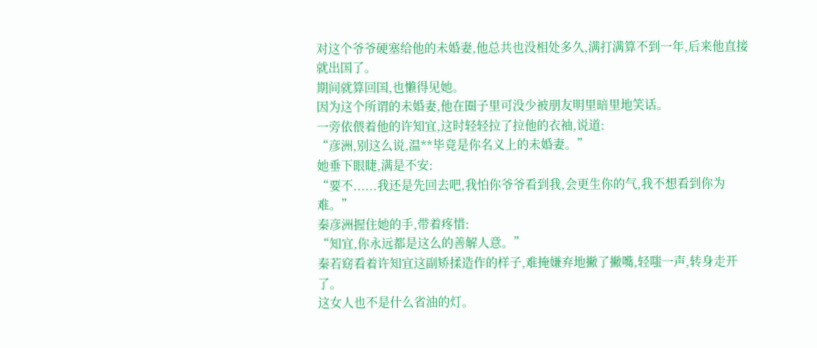对这个爷爷硬塞给他的未婚妻,他总共也没相处多久,满打满算不到一年,后来他直接就出国了。
期间就算回国,也懒得见她。
因为这个所谓的未婚妻,他在圈子里可没少被朋友明里暗里地笑话。
一旁依偎着他的许知宜,这时轻轻拉了拉他的衣袖,说道:
“彦洲,别这么说,温**毕竟是你名义上的未婚妻。”
她垂下眼睫,满是不安:
“要不......我还是先回去吧,我怕你爷爷看到我,会更生你的气,我不想看到你为难。”
秦彦洲握住她的手,带着疼惜:
“知宜,你永远都是这么的善解人意。”
秦若窈看着许知宜这副矫揉造作的样子,难掩嫌弃地撇了撇嘴,轻嗤一声,转身走开了。
这女人也不是什么省油的灯。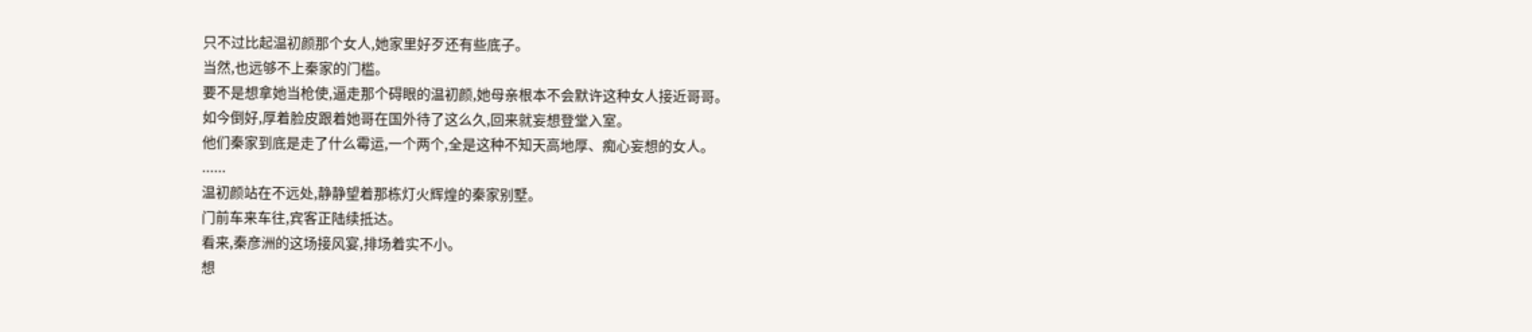只不过比起温初颜那个女人,她家里好歹还有些底子。
当然,也远够不上秦家的门槛。
要不是想拿她当枪使,逼走那个碍眼的温初颜,她母亲根本不会默许这种女人接近哥哥。
如今倒好,厚着脸皮跟着她哥在国外待了这么久,回来就妄想登堂入室。
他们秦家到底是走了什么霉运,一个两个,全是这种不知天高地厚、痴心妄想的女人。
......
温初颜站在不远处,静静望着那栋灯火辉煌的秦家别墅。
门前车来车往,宾客正陆续抵达。
看来,秦彦洲的这场接风宴,排场着实不小。
想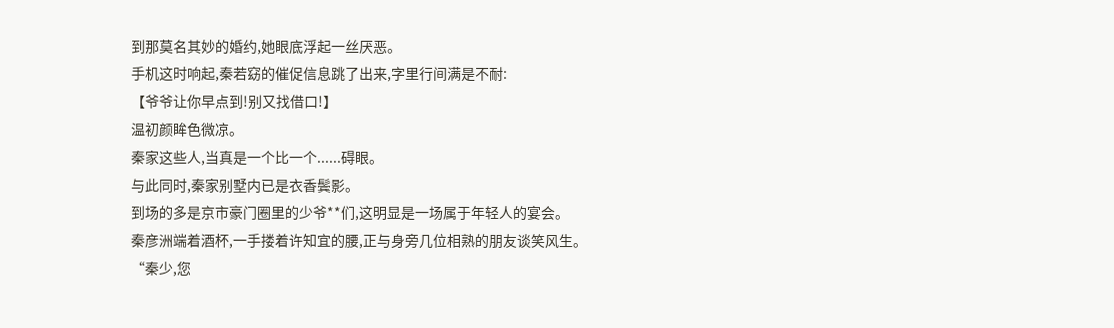到那莫名其妙的婚约,她眼底浮起一丝厌恶。
手机这时响起,秦若窈的催促信息跳了出来,字里行间满是不耐:
【爷爷让你早点到!别又找借口!】
温初颜眸色微凉。
秦家这些人,当真是一个比一个......碍眼。
与此同时,秦家别墅内已是衣香鬓影。
到场的多是京市豪门圈里的少爷**们,这明显是一场属于年轻人的宴会。
秦彦洲端着酒杯,一手搂着许知宜的腰,正与身旁几位相熟的朋友谈笑风生。
“秦少,您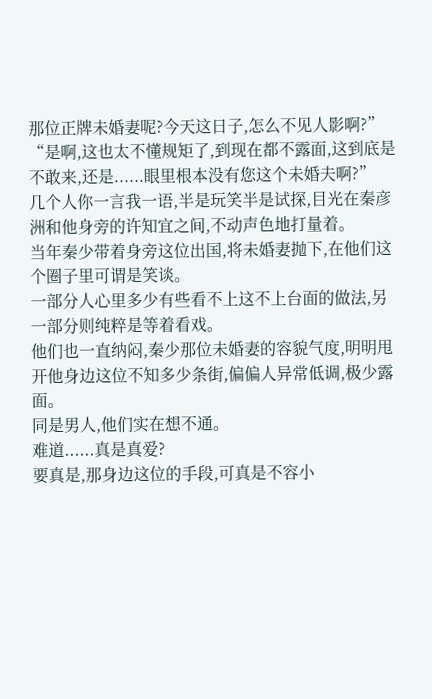那位正牌未婚妻呢?今天这日子,怎么不见人影啊?”
“是啊,这也太不懂规矩了,到现在都不露面,这到底是不敢来,还是......眼里根本没有您这个未婚夫啊?”
几个人你一言我一语,半是玩笑半是试探,目光在秦彦洲和他身旁的许知宜之间,不动声色地打量着。
当年秦少带着身旁这位出国,将未婚妻抛下,在他们这个圈子里可谓是笑谈。
一部分人心里多少有些看不上这不上台面的做法,另一部分则纯粹是等着看戏。
他们也一直纳闷,秦少那位未婚妻的容貌气度,明明甩开他身边这位不知多少条街,偏偏人异常低调,极少露面。
同是男人,他们实在想不通。
难道......真是真爱?
要真是,那身边这位的手段,可真是不容小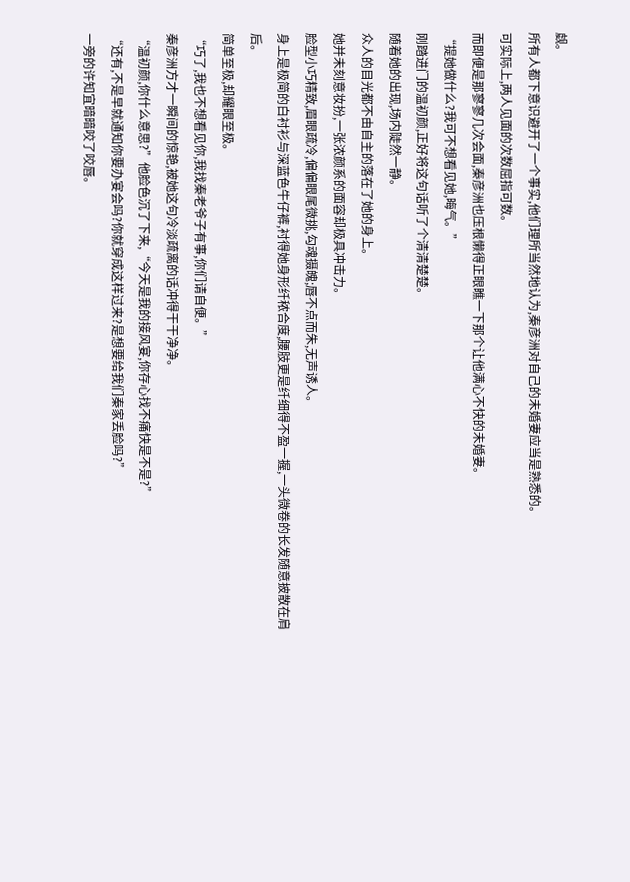觑。
所有人都下意识避开了一个事实,他们理所当然地认为,秦彦洲对自己的未婚妻应当是熟悉的。
可实际上,两人见面的次数屈指可数。
而即便是那寥寥几次会面,秦彦洲也压根懒得正眼瞧一下那个让他满心不快的未婚妻。
“提她做什么?我可不想看见她,晦气。”
刚踏进门的温初颜,正好将这句话听了个清清楚楚。
随着她的出现,场内陡然一静。
众人的目光都不由自主的落在了她的身上。
她并未刻意妆扮,一张浓颜系的面容却极具冲击力。
脸型小巧精致,眉眼疏冷,偏偏眼尾微挑,勾魂摄魄;唇不点而朱,无声诱人。
身上是极简的白衬衫与深蓝色牛仔裤,衬得她身形纤秾合度,腰肢更是纤细得不盈一握,一头微卷的长发随意披散在肩后。
简单至极,却耀眼至极。
“巧了,我也不想看见你,我找秦老爷子有事,你们请自便。”
秦彦洲方才一瞬间的惊艳,被她这句冷淡疏离的话冲得干干净净。
“温初颜,你什么意思?”他脸色沉了下来,“今天是我的接风宴,你存心找不痛快是不是?”
“还有,不是早就通知你要办宴会吗?你就穿成这样过来?是想要给我们秦家丢脸吗?”
一旁的许知宜暗暗咬了咬唇。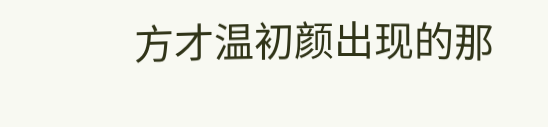方才温初颜出现的那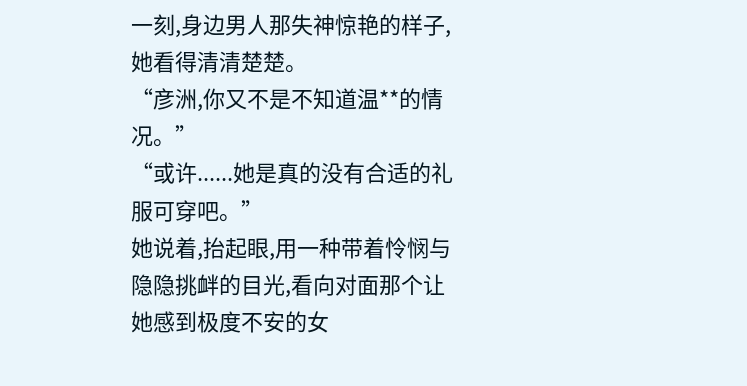一刻,身边男人那失神惊艳的样子,她看得清清楚楚。
“彦洲,你又不是不知道温**的情况。”
“或许......她是真的没有合适的礼服可穿吧。”
她说着,抬起眼,用一种带着怜悯与隐隐挑衅的目光,看向对面那个让她感到极度不安的女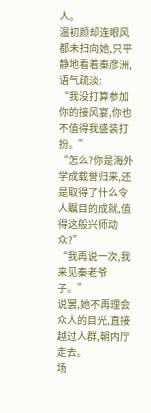人。
温初颜却连眼风都未扫向她,只平静地看着秦彦洲,语气疏淡:
“我没打算参加你的接风宴,你也不值得我盛装打扮。”
“怎么?你是海外学成载誉归来,还是取得了什么令人瞩目的成就,值得这般兴师动众?”
“我再说一次,我来见秦老爷子。”
说罢,她不再理会众人的目光,直接越过人群,朝内厅走去。
场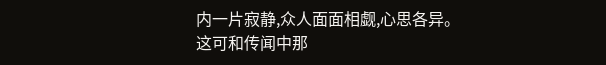内一片寂静,众人面面相觑,心思各异。
这可和传闻中那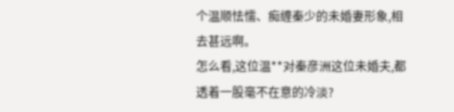个温顺怯懦、痴缠秦少的未婚妻形象,相去甚远啊。
怎么看,这位温**对秦彦洲这位未婚夫,都透着一股毫不在意的冷淡?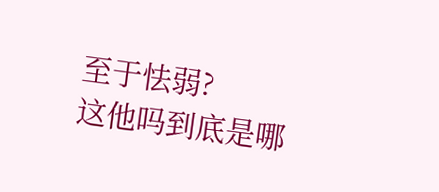至于怯弱?
这他吗到底是哪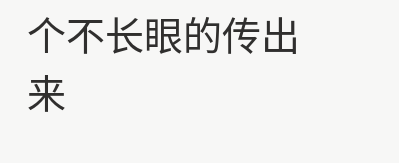个不长眼的传出来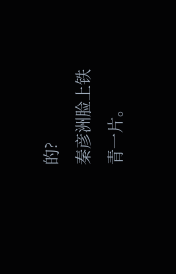的?
秦彦洲脸上铁青一片。